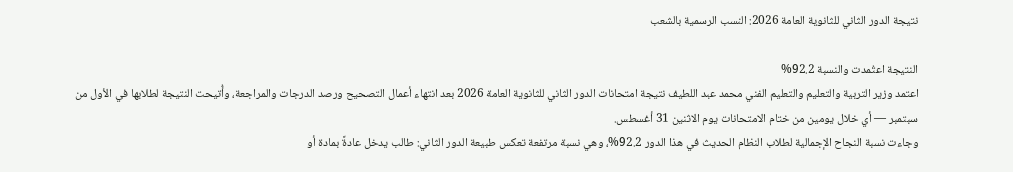نتيجة الدور الثاني للثانوية العامة 2026: النسب الرسمية بالشعب

النتيجة اعتُمدت والنسبة 92.2%
اعتمد وزير التربية والتعليم والتعليم الفني محمد عبد اللطيف نتيجة امتحانات الدور الثاني للثانوية العامة 2026 بعد انتهاء أعمال التصحيح ورصد الدرجات والمراجعة، وأُتيحت النتيجة لطلابها في الأول من سبتمبر — أي خلال يومين من ختام الامتحانات يوم الاثنين 31 أغسطس.
وجاءت نسبة النجاح الإجمالية لطلاب النظام الحديث في هذا الدور 92.2%، وهي نسبة مرتفعة تعكس طبيعة الدور الثاني: طالب يدخل عادةً بمادة أو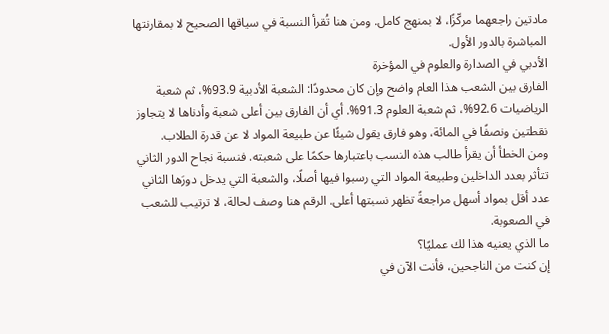مادتين راجعهما مركّزًا، لا بمنهج كامل. ومن هنا تُقرأ النسبة في سياقها الصحيح لا بمقارنتها المباشرة بالدور الأول.
الأدبي في الصدارة والعلوم في المؤخرة
الفارق بين الشعب هذا العام واضح وإن كان محدودًا: الشعبة الأدبية 93.9%، ثم شعبة الرياضيات 92.6%، ثم شعبة العلوم 91.3%. أي أن الفارق بين أعلى شعبة وأدناها لا يتجاوز نقطتين ونصفًا في المائة، وهو فارق يقول شيئًا عن طبيعة المواد لا عن قدرة الطلاب.
ومن الخطأ أن يقرأ طالب هذه النسب باعتبارها حكمًا على شعبته. فنسبة نجاح الدور الثاني تتأثر بعدد الداخلين وطبيعة المواد التي رسبوا فيها أصلًا، والشعبة التي يدخل دورَها الثاني عدد أقل بمواد أسهل مراجعةً تظهر نسبتها أعلى. الرقم هنا وصف لحالة، لا ترتيب للشعب في الصعوبة.
ما الذي يعنيه هذا لك عمليًا؟
إن كنت من الناجحين، فأنت الآن في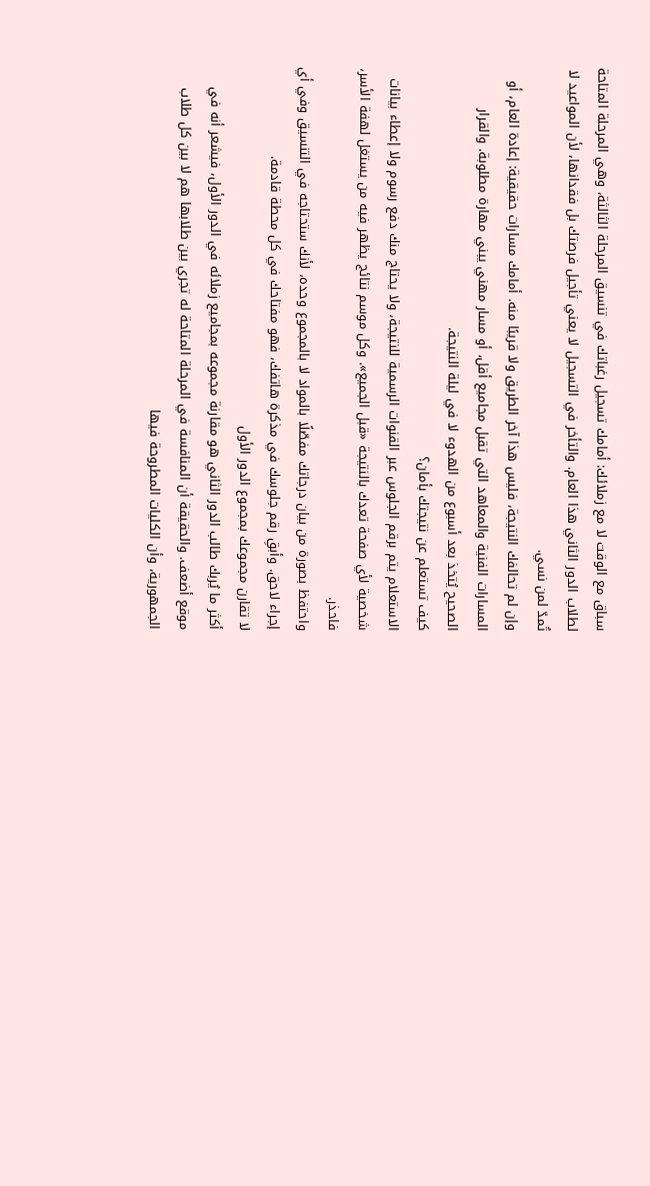سباق مع الوقت لا مع زملائك: أمامك تسجيل رغباتك في تنسيق المرحلة الثالثة، وهي المرحلة المتاحة لطلاب الدور الثاني هذا العام. والتأخر في التسجيل لا يعني تأجيل فرصتك بل فقدانها، لأن المواعيد لا تُمدّ لمن نسي.
وإن لم تحالفك النتيجة، فليس هذا آخر الطريق ولا قريبًا منه. أمامك مسارات حقيقية: إعادة العام، أو المسارات الفنية والمعاهد التي تقبل مجاميع أقل، أو مسار مهني يبني مهارة مطلوبة. والقرار الصحيح يُتخذ بعد أسبوع من الهدوء لا في ليلة النتيجة.
كيف تستعلم عن نتيجتك بأمان؟
الاستعلام يتم برقم الجلوس عبر القنوات الرسمية للنتيجة، ولا يحتاج منك دفع رسوم ولا إعطاء بيانات شخصية لأي صفحة تعدك بالنتيجة «قبل الجميع». وكل موسم نتائج يظهر فيه من يستغل لهفة الأسر، فاحذر.
واحتفظ بصورة من بيان درجاتك مفصّلًا بالمواد لا بالمجموع وحده، لأنك ستحتاجه في التنسيق وفي أي إجراء لاحق. وأبقِ رقم جلوسك في مذكرة هاتفك، فهو مفتاحك في كل محطة قادمة.
لا تقارن مجموعك بمجموع الدور الأول
أكثر ما يُربك طالب الدور الثاني هو مقارنة مجموعه بمجاميع زملائه في الدور الأول، فيشعر أنه في موقع أضعف. والحقيقة أن المنافسة في المرحلة المتاحة له تجري بين طلابها هم لا بين كل طلاب الجمهورية، وأن الكليات المطروحة فيها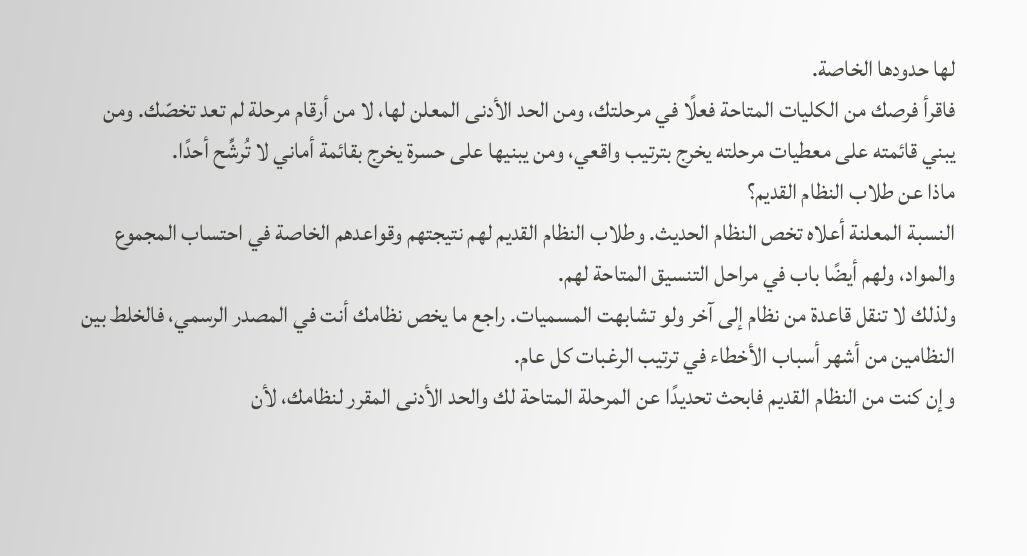لها حدودها الخاصة.
فاقرأ فرصك من الكليات المتاحة فعلًا في مرحلتك، ومن الحد الأدنى المعلن لها، لا من أرقام مرحلة لم تعد تخصّك. ومن يبني قائمته على معطيات مرحلته يخرج بترتيب واقعي، ومن يبنيها على حسرة يخرج بقائمة أماني لا تُرشِّح أحدًا.
ماذا عن طلاب النظام القديم؟
النسبة المعلنة أعلاه تخص النظام الحديث. وطلاب النظام القديم لهم نتيجتهم وقواعدهم الخاصة في احتساب المجموع والمواد، ولهم أيضًا باب في مراحل التنسيق المتاحة لهم.
ولذلك لا تنقل قاعدة من نظام إلى آخر ولو تشابهت المسميات. راجع ما يخص نظامك أنت في المصدر الرسمي، فالخلط بين النظامين من أشهر أسباب الأخطاء في ترتيب الرغبات كل عام.
وإن كنت من النظام القديم فابحث تحديدًا عن المرحلة المتاحة لك والحد الأدنى المقرر لنظامك، لأن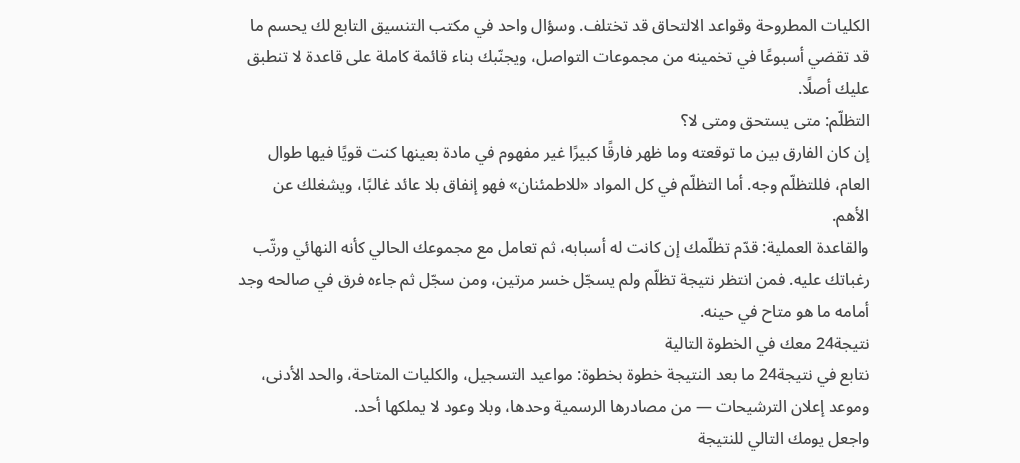الكليات المطروحة وقواعد الالتحاق قد تختلف. وسؤال واحد في مكتب التنسيق التابع لك يحسم ما قد تقضي أسبوعًا في تخمينه من مجموعات التواصل، ويجنّبك بناء قائمة كاملة على قاعدة لا تنطبق عليك أصلًا.
التظلّم: متى يستحق ومتى لا؟
إن كان الفارق بين ما توقعته وما ظهر فارقًا كبيرًا غير مفهوم في مادة بعينها كنت قويًا فيها طوال العام، فللتظلّم وجه. أما التظلّم في كل المواد «للاطمئنان» فهو إنفاق بلا عائد غالبًا، ويشغلك عن الأهم.
والقاعدة العملية: قدّم تظلّمك إن كانت له أسبابه، ثم تعامل مع مجموعك الحالي كأنه النهائي ورتّب رغباتك عليه. فمن انتظر نتيجة تظلّم ولم يسجّل خسر مرتين، ومن سجّل ثم جاءه فرق في صالحه وجد أمامه ما هو متاح في حينه.
نتيجة24 معك في الخطوة التالية
نتابع في نتيجة24 ما بعد النتيجة خطوة بخطوة: مواعيد التسجيل، والكليات المتاحة، والحد الأدنى، وموعد إعلان الترشيحات — من مصادرها الرسمية وحدها، وبلا وعود لا يملكها أحد.
واجعل يومك التالي للنتيجة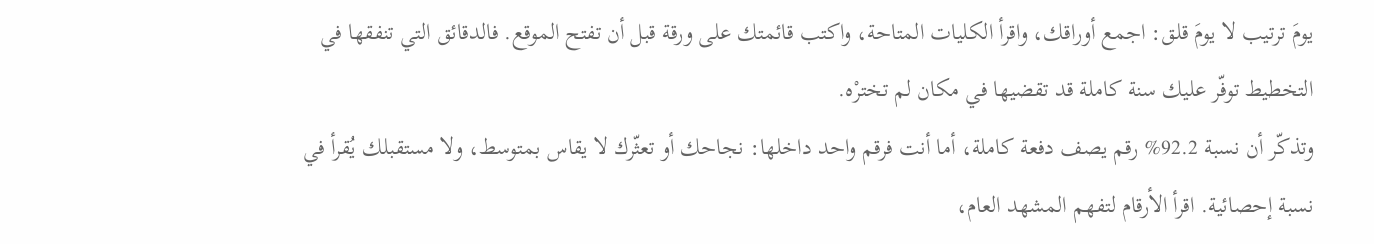يومَ ترتيب لا يومَ قلق: اجمع أوراقك، واقرأ الكليات المتاحة، واكتب قائمتك على ورقة قبل أن تفتح الموقع. فالدقائق التي تنفقها في التخطيط توفّر عليك سنة كاملة قد تقضيها في مكان لم تخترْه.
وتذكّر أن نسبة 92.2% رقم يصف دفعة كاملة، أما أنت فرقم واحد داخلها: نجاحك أو تعثّرك لا يقاس بمتوسط، ولا مستقبلك يُقرأ في نسبة إحصائية. اقرأ الأرقام لتفهم المشهد العام،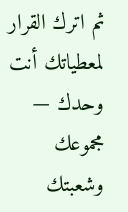ثم اترك القرار لمعطياتك أنت وحدك — مجموعك وشعبتك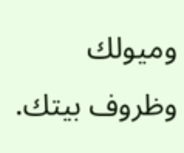وميولك وظروف بيتك.